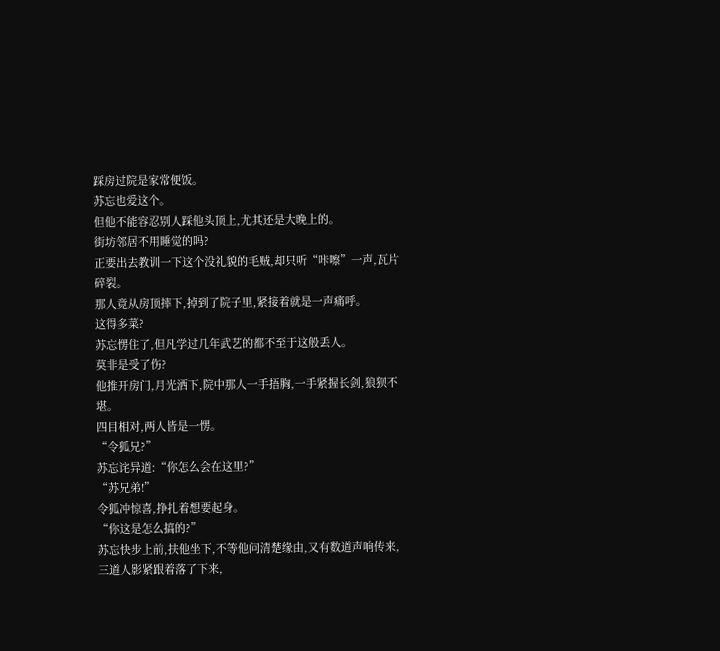踩房过院是家常便饭。
苏忘也爱这个。
但他不能容忍别人踩他头顶上,尤其还是大晚上的。
街坊邻居不用睡觉的吗?
正要出去教训一下这个没礼貌的毛贼,却只听“咔嚓”一声,瓦片碎裂。
那人竟从房顶摔下,掉到了院子里,紧接着就是一声痛呼。
这得多菜?
苏忘愣住了,但凡学过几年武艺的都不至于这般丢人。
莫非是受了伤?
他推开房门,月光洒下,院中那人一手捂胸,一手紧握长剑,狼狈不堪。
四目相对,两人皆是一愣。
“令狐兄?”
苏忘诧异道:“你怎么会在这里?”
“苏兄弟!”
令狐冲惊喜,挣扎着想要起身。
“你这是怎么搞的?”
苏忘快步上前,扶他坐下,不等他问清楚缘由,又有数道声响传来,三道人影紧跟着落了下来,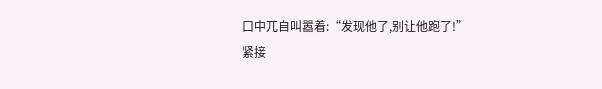口中兀自叫嚣着:“发现他了,别让他跑了!”
紧接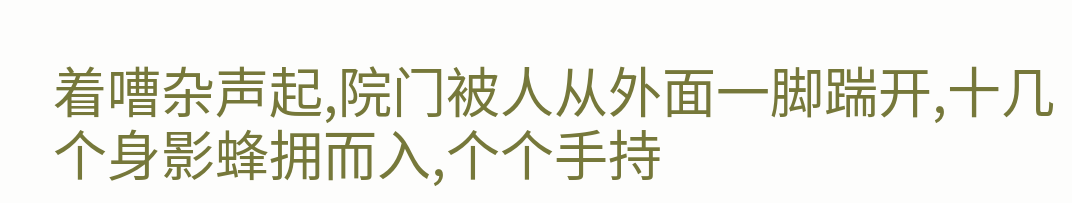着嘈杂声起,院门被人从外面一脚踹开,十几个身影蜂拥而入,个个手持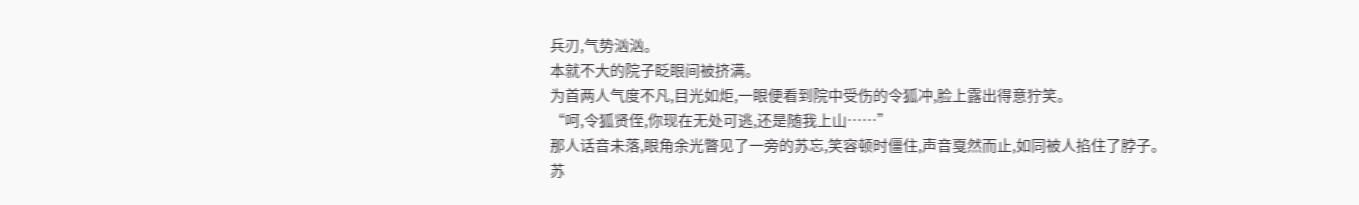兵刃,气势汹汹。
本就不大的院子眨眼间被挤满。
为首两人气度不凡,目光如炬,一眼便看到院中受伤的令狐冲,脸上露出得意狞笑。
“呵,令狐贤侄,你现在无处可逃,还是随我上山……”
那人话音未落,眼角余光瞥见了一旁的苏忘,笑容顿时僵住,声音戛然而止,如同被人掐住了脖子。
苏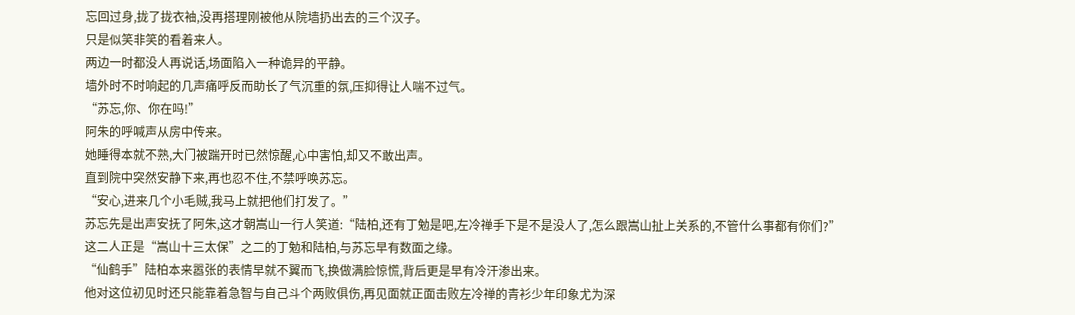忘回过身,拢了拢衣袖,没再搭理刚被他从院墙扔出去的三个汉子。
只是似笑非笑的看着来人。
两边一时都没人再说话,场面陷入一种诡异的平静。
墙外时不时响起的几声痛呼反而助长了气沉重的氛,压抑得让人喘不过气。
“苏忘,你、你在吗!”
阿朱的呼喊声从房中传来。
她睡得本就不熟,大门被踹开时已然惊醒,心中害怕,却又不敢出声。
直到院中突然安静下来,再也忍不住,不禁呼唤苏忘。
“安心,进来几个小毛贼,我马上就把他们打发了。”
苏忘先是出声安抚了阿朱,这才朝嵩山一行人笑道:“陆柏,还有丁勉是吧,左冷禅手下是不是没人了,怎么跟嵩山扯上关系的,不管什么事都有你们?”
这二人正是“嵩山十三太保”之二的丁勉和陆柏,与苏忘早有数面之缘。
“仙鹤手”陆柏本来嚣张的表情早就不翼而飞,换做满脸惊慌,背后更是早有冷汗渗出来。
他对这位初见时还只能靠着急智与自己斗个两败俱伤,再见面就正面击败左冷禅的青衫少年印象尤为深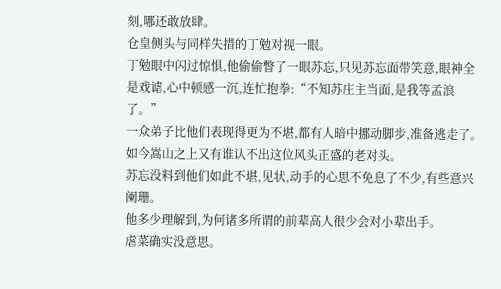刻,哪还敢放肆。
仓皇侧头与同样失措的丁勉对视一眼。
丁勉眼中闪过惊惧,他偷偷瞥了一眼苏忘,只见苏忘面带笑意,眼神全是戏谑,心中顿感一沉,连忙抱拳:“不知苏庄主当面,是我等孟浪了。”
一众弟子比他们表现得更为不堪,都有人暗中挪动脚步,准备逃走了。
如今嵩山之上又有谁认不出这位风头正盛的老对头。
苏忘没料到他们如此不堪,见状,动手的心思不免息了不少,有些意兴阑珊。
他多少理解到,为何诸多所谓的前辈高人很少会对小辈出手。
虐菜确实没意思。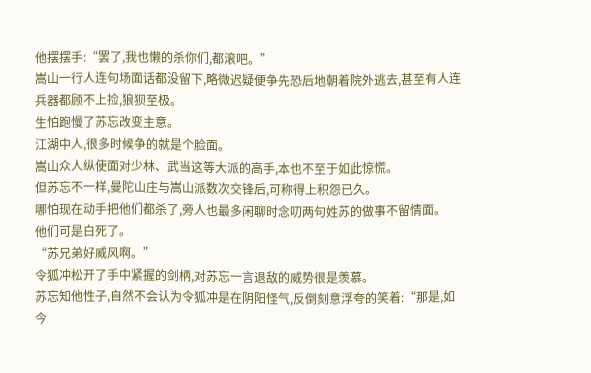他摆摆手:“罢了,我也懒的杀你们,都滚吧。”
嵩山一行人连句场面话都没留下,略微迟疑便争先恐后地朝着院外逃去,甚至有人连兵器都顾不上捡,狼狈至极。
生怕跑慢了苏忘改变主意。
江湖中人,很多时候争的就是个脸面。
嵩山众人纵使面对少林、武当这等大派的高手,本也不至于如此惊慌。
但苏忘不一样,曼陀山庄与嵩山派数次交锋后,可称得上积怨已久。
哪怕现在动手把他们都杀了,旁人也最多闲聊时念叨两句姓苏的做事不留情面。
他们可是白死了。
“苏兄弟好威风啊。”
令狐冲松开了手中紧握的剑柄,对苏忘一言退敌的威势很是羡慕。
苏忘知他性子,自然不会认为令狐冲是在阴阳怪气,反倒刻意浮夸的笑着:“那是,如今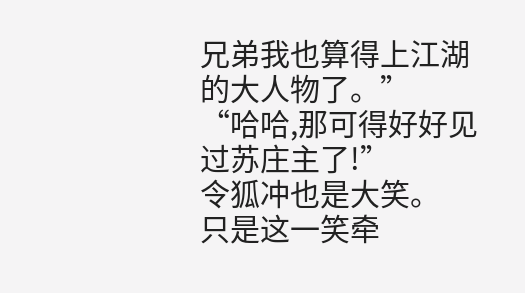兄弟我也算得上江湖的大人物了。”
“哈哈,那可得好好见过苏庄主了!”
令狐冲也是大笑。
只是这一笑牵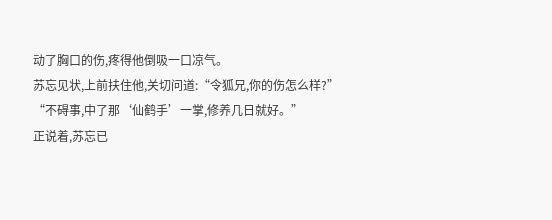动了胸口的伤,疼得他倒吸一口凉气。
苏忘见状,上前扶住他,关切问道:“令狐兄,你的伤怎么样?”
“不碍事,中了那‘仙鹤手’一掌,修养几日就好。”
正说着,苏忘已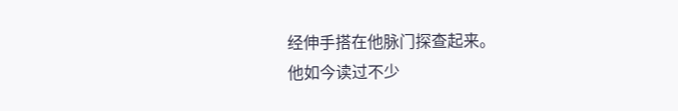经伸手搭在他脉门探查起来。
他如今读过不少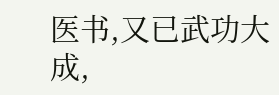医书,又已武功大成,